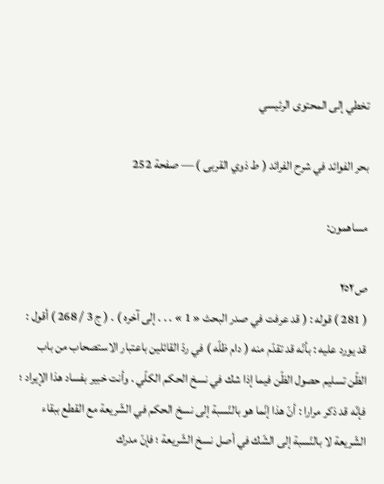تخطي إلى المحتوى الرئيسي

بحر الفوائد في شرح الفرائد ( ط ذوي القربى ) — صفحة 252

مساهمون:

ص٢٥٢
( 281 ) قوله : ( قد عرفت في صدر البحث « 1 » . . . إلى آخره ) . ( ج 3 / 268 ) أقول : قد يورد عليه : بأنّه قد تقدّم منه ( دام ظلّه ) في ردّ القائلين باعتبار الاستصحاب من باب الظّن تسليم حصول الظّن فيما إذا شك في نسخ الحكم الكلّي . وأنت خبير بفساد هذا الإيراد ؛ فإنّه قد ذكر مرارا : أنّ هذا إنّما هو بالنّسبة إلى نسخ الحكم في الشّريعة مع القطع ببقاء الشّريعة لا بالنّسبة إلى الشّك في أصل نسخ الشّريعة ؛ فإنّ مدرك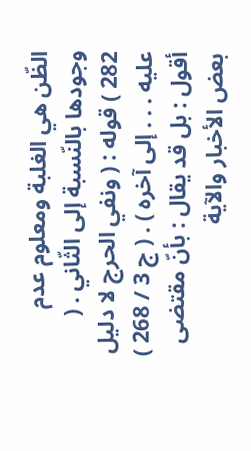الظّن هي الغلبة ومعلوم عدم وجودها بالنّسبة إلى الثّاني . ( 282 ) قوله : ( ونفي الحرج لا دليل عليه . . . إلى آخره ) . ( ج 3 / 268 ) أقول : بل قد يقال : بأنّ مقتضى بعض الأخبار والآية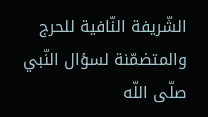الشّريفة النّافية للحرج والمتضمّنة لسؤال النّبي صلّى اللّه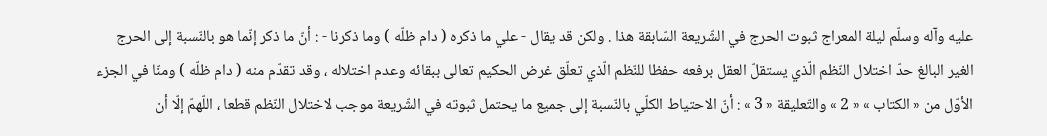عليه وآله وسلّم ليلة المعراج ثبوت الحرج في الشّريعة السّابقة هذا . ولكن قد يقال - علي ما ذكره ( دام ظلّه ) وما ذكرنا - : أنّ ما ذكر إنّما هو بالنّسبة إلى الحرج الغير البالغ حدّ اختلال النّظم الّذي يستقلّ العقل برفعه حفظا للنّظم الّذي تعلّق غرض الحكيم تعالى ببقائه وعدم اختلاله ، وقد تقدّم منه ( دام ظلّه ) ومنّا في الجزء الأوّل من « الكتاب » « 2 » والتّعليقة « 3 » : أنّ الاحتياط الكلّي بالنّسبة إلى جميع ما يحتمل ثبوته في الشّريعة موجب لاختلال النّظم قطعا ، اللّهمّ إلّا أن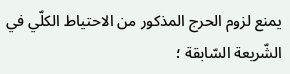يمنع لزوم الحرج المذكور من الاحتياط الكلّي في الشّريعة السّابقة ؛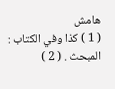هامش
( 1 ) كذا وفي الكتاب : المبحث . ( 2 )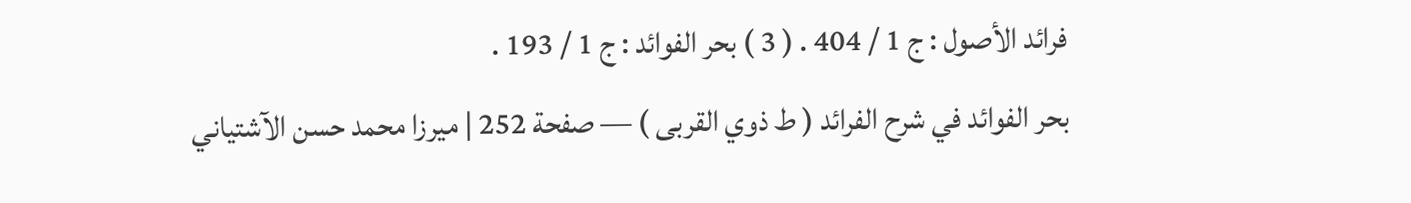فرائد الأصول : ج 1 / 404 . ( 3 ) بحر الفوائد : ج 1 / 193 .
بحر الفوائد في شرح الفرائد ( ط ذوي القربى ) — صفحة 252 | ميرزا محمد حسن الآشتياني